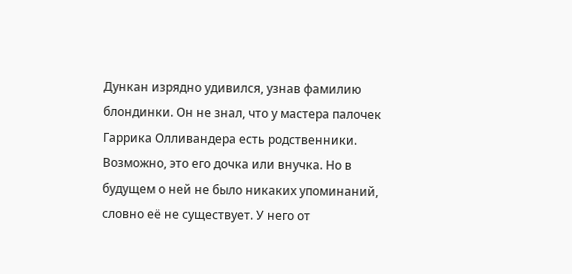Дункан изрядно удивился, узнав фамилию блондинки. Он не знал, что у мастера палочек Гаррика Олливандера есть родственники. Возможно, это его дочка или внучка. Но в будущем о ней не было никаких упоминаний, словно её не существует. У него от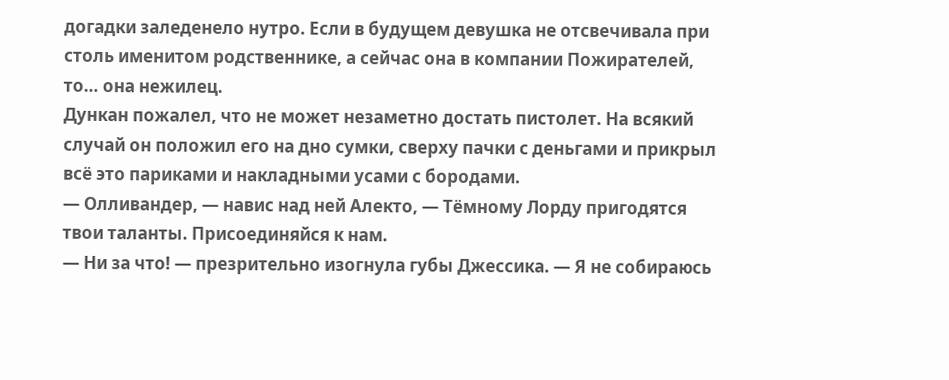догадки заледенело нутро. Если в будущем девушка не отсвечивала при столь именитом родственнике, а сейчас она в компании Пожирателей, то… она нежилец.
Дункан пожалел, что не может незаметно достать пистолет. На всякий случай он положил его на дно сумки, сверху пачки с деньгами и прикрыл всё это париками и накладными усами с бородами.
— Олливандер, — навис над ней Алекто, — Тёмному Лорду пригодятся твои таланты. Присоединяйся к нам.
— Ни за что! — презрительно изогнула губы Джессика. — Я не собираюсь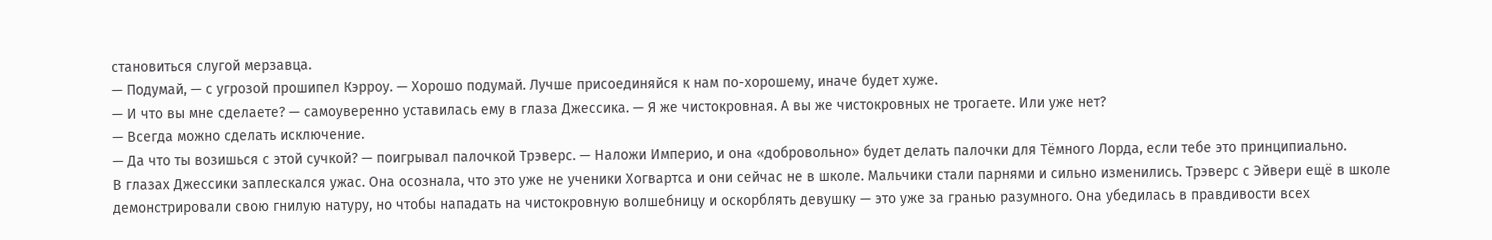становиться слугой мерзавца.
— Подумай, — с угрозой прошипел Кэрроу. — Хорошо подумай. Лучше присоединяйся к нам по-хорошему, иначе будет хуже.
— И что вы мне сделаете? — самоуверенно уставилась ему в глаза Джессика. — Я же чистокровная. А вы же чистокровных не трогаете. Или уже нет?
— Всегда можно сделать исключение.
— Да что ты возишься с этой сучкой? — поигрывал палочкой Трэверс. — Наложи Империо, и она «добровольно» будет делать палочки для Тёмного Лорда, если тебе это принципиально.
В глазах Джессики заплескался ужас. Она осознала, что это уже не ученики Хогвартса и они сейчас не в школе. Мальчики стали парнями и сильно изменились. Трэверс с Эйвери ещё в школе демонстрировали свою гнилую натуру, но чтобы нападать на чистокровную волшебницу и оскорблять девушку — это уже за гранью разумного. Она убедилась в правдивости всех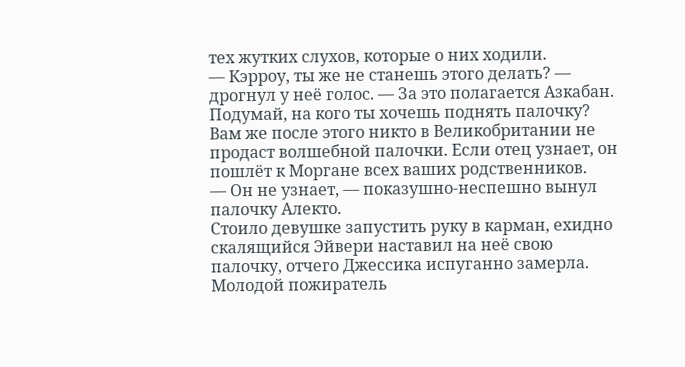тех жутких слухов, которые о них ходили.
— Кэрроу, ты же не станешь этого делать? — дрогнул у неё голос. — За это полагается Азкабан. Подумай, на кого ты хочешь поднять палочку? Вам же после этого никто в Великобритании не продаст волшебной палочки. Если отец узнает, он пошлёт к Моргане всех ваших родственников.
— Он не узнает, — показушно-неспешно вынул палочку Алекто.
Стоило девушке запустить руку в карман, ехидно скалящийся Эйвери наставил на неё свою палочку, отчего Джессика испуганно замерла. Молодой пожиратель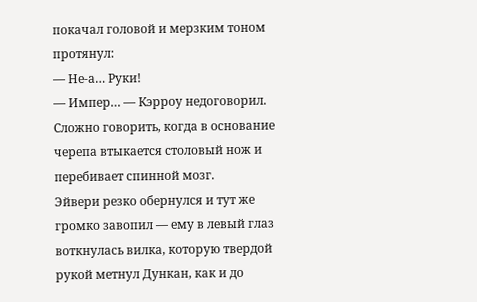покачал головой и мерзким тоном протянул:
— Не-а… Руки!
— Импер… — Кэрроу недоговорил. Сложно говорить, когда в основание черепа втыкается столовый нож и перебивает спинной мозг.
Эйвери резко обернулся и тут же громко завопил — ему в левый глаз воткнулась вилка, которую твердой рукой метнул Дункан, как и до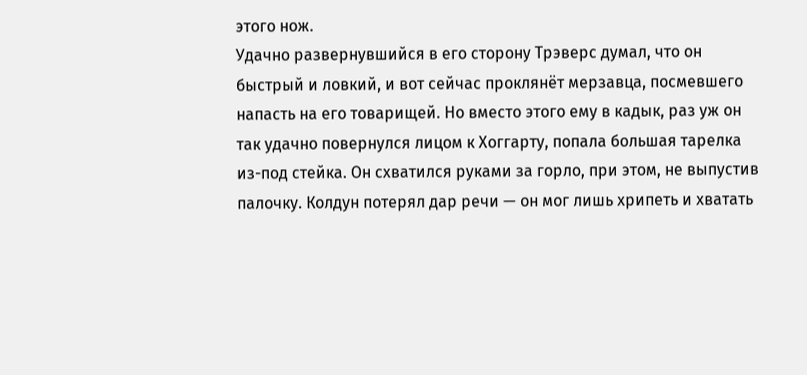этого нож.
Удачно развернувшийся в его сторону Трэверс думал, что он быстрый и ловкий, и вот сейчас проклянёт мерзавца, посмевшего напасть на его товарищей. Но вместо этого ему в кадык, раз уж он так удачно повернулся лицом к Хоггарту, попала большая тарелка из-под стейка. Он схватился руками за горло, при этом, не выпустив палочку. Колдун потерял дар речи — он мог лишь хрипеть и хватать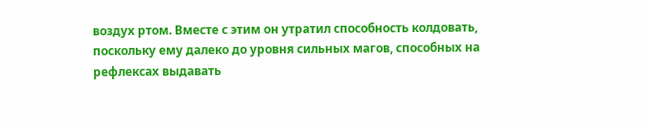воздух ртом. Вместе с этим он утратил способность колдовать, поскольку ему далеко до уровня сильных магов, способных на рефлексах выдавать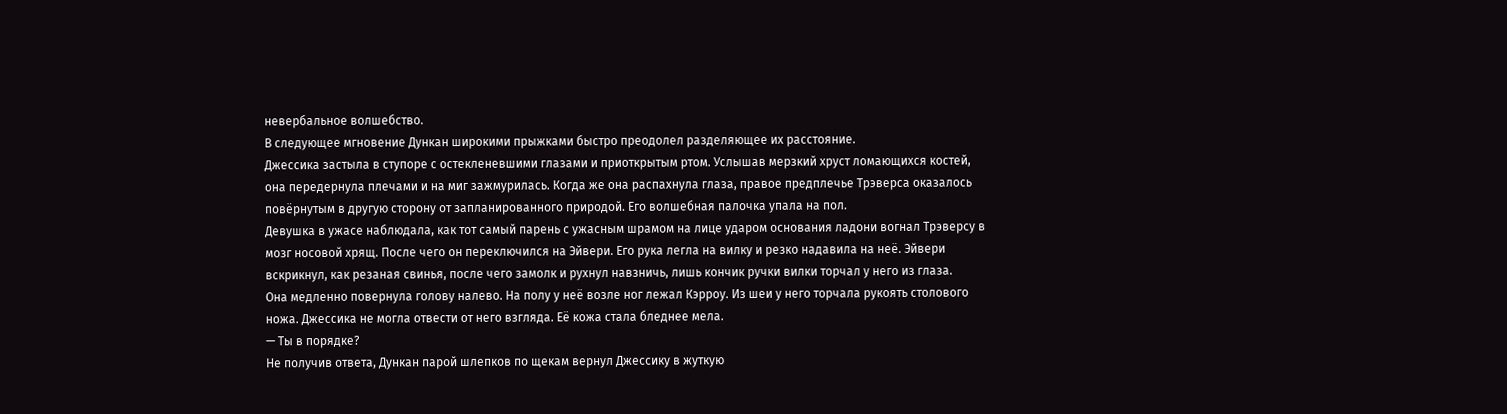невербальное волшебство.
В следующее мгновение Дункан широкими прыжками быстро преодолел разделяющее их расстояние.
Джессика застыла в ступоре с остекленевшими глазами и приоткрытым ртом. Услышав мерзкий хруст ломающихся костей, она передернула плечами и на миг зажмурилась. Когда же она распахнула глаза, правое предплечье Трэверса оказалось повёрнутым в другую сторону от запланированного природой. Его волшебная палочка упала на пол.
Девушка в ужасе наблюдала, как тот самый парень с ужасным шрамом на лице ударом основания ладони вогнал Трэверсу в мозг носовой хрящ. После чего он переключился на Эйвери. Его рука легла на вилку и резко надавила на неё. Эйвери вскрикнул, как резаная свинья, после чего замолк и рухнул навзничь, лишь кончик ручки вилки торчал у него из глаза.
Она медленно повернула голову налево. На полу у неё возле ног лежал Кэрроу. Из шеи у него торчала рукоять столового ножа. Джессика не могла отвести от него взгляда. Её кожа стала бледнее мела.
— Ты в порядке?
Не получив ответа, Дункан парой шлепков по щекам вернул Джессику в жуткую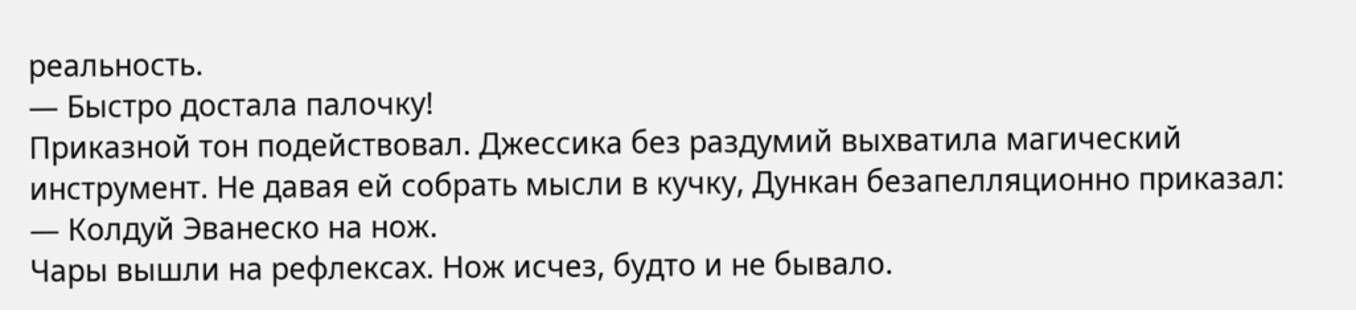реальность.
— Быстро достала палочку!
Приказной тон подействовал. Джессика без раздумий выхватила магический инструмент. Не давая ей собрать мысли в кучку, Дункан безапелляционно приказал:
— Колдуй Эванеско на нож.
Чары вышли на рефлексах. Нож исчез, будто и не бывало.